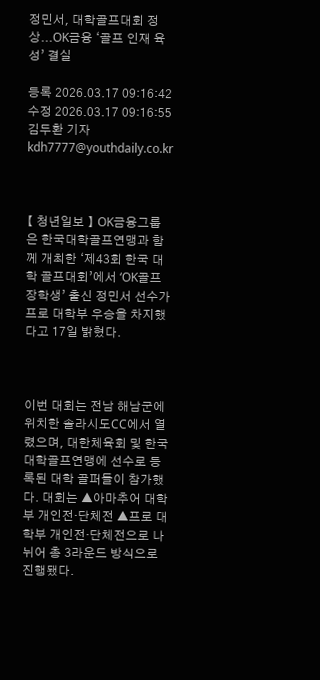정민서, 대학골프대회 정상...OK금융 ‘골프 인재 육성’ 결실

등록 2026.03.17 09:16:42 수정 2026.03.17 09:16:55
김두환 기자 kdh7777@youthdaily.co.kr



【 청년일보 】 OK금융그룹은 한국대학골프연맹과 함께 개최한 ‘제43회 한국 대학 골프대회’에서 ‘OK골프장학생’ 출신 정민서 선수가 프로 대학부 우승을 차지했다고 17일 밝혔다.



이번 대회는 전남 해남군에 위치한 솔라시도CC에서 열렸으며, 대한체육회 및 한국대학골프연맹에 선수로 등록된 대학 골퍼들이 참가했다. 대회는 ▲아마추어 대학부 개인전·단체전 ▲프로 대학부 개인전·단체전으로 나뉘어 총 3라운드 방식으로 진행됐다.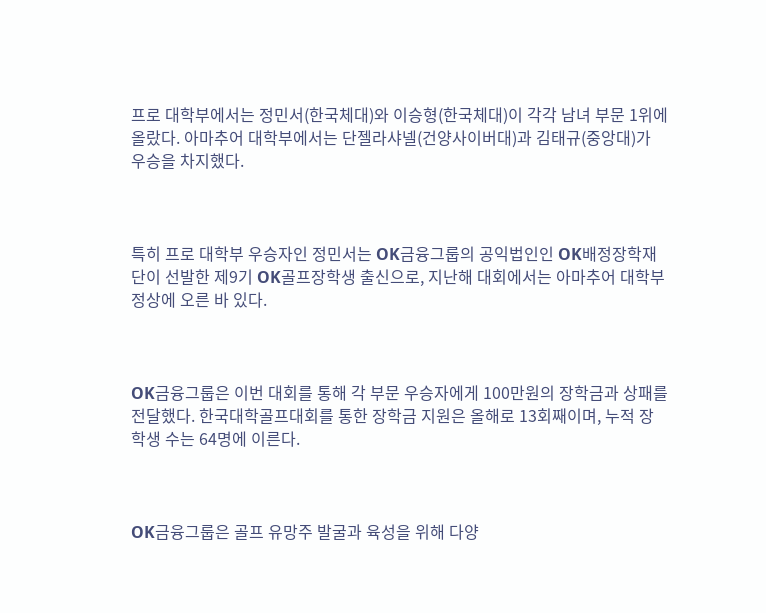프로 대학부에서는 정민서(한국체대)와 이승형(한국체대)이 각각 남녀 부문 1위에 올랐다. 아마추어 대학부에서는 단젤라샤넬(건양사이버대)과 김태규(중앙대)가 우승을 차지했다.



특히 프로 대학부 우승자인 정민서는 OK금융그룹의 공익법인인 OK배정장학재단이 선발한 제9기 OK골프장학생 출신으로, 지난해 대회에서는 아마추어 대학부 정상에 오른 바 있다.



OK금융그룹은 이번 대회를 통해 각 부문 우승자에게 100만원의 장학금과 상패를 전달했다. 한국대학골프대회를 통한 장학금 지원은 올해로 13회째이며, 누적 장학생 수는 64명에 이른다.



OK금융그룹은 골프 유망주 발굴과 육성을 위해 다양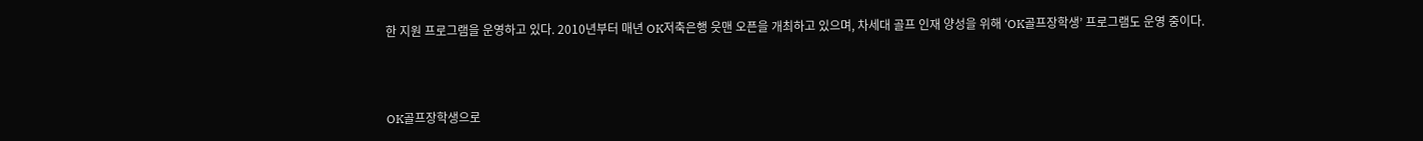한 지원 프로그램을 운영하고 있다. 2010년부터 매년 OK저축은행 읏맨 오픈을 개최하고 있으며, 차세대 골프 인재 양성을 위해 ‘OK골프장학생’ 프로그램도 운영 중이다.



OK골프장학생으로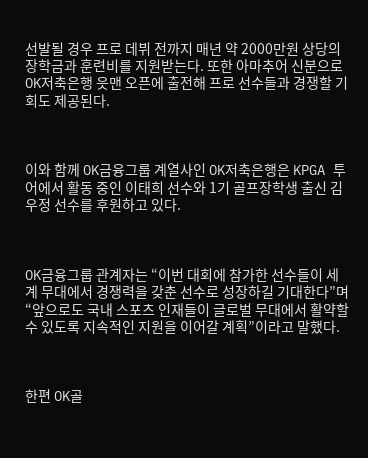선발될 경우 프로 데뷔 전까지 매년 약 2000만원 상당의 장학금과 훈련비를 지원받는다. 또한 아마추어 신분으로 OK저축은행 읏맨 오픈에 출전해 프로 선수들과 경쟁할 기회도 제공된다.



이와 함께 OK금융그룹 계열사인 OK저축은행은 KPGA 투어에서 활동 중인 이태희 선수와 1기 골프장학생 출신 김우정 선수를 후원하고 있다.



OK금융그룹 관계자는 “이번 대회에 참가한 선수들이 세계 무대에서 경쟁력을 갖춘 선수로 성장하길 기대한다”며 “앞으로도 국내 스포츠 인재들이 글로벌 무대에서 활약할 수 있도록 지속적인 지원을 이어갈 계획”이라고 말했다.



한편 OK골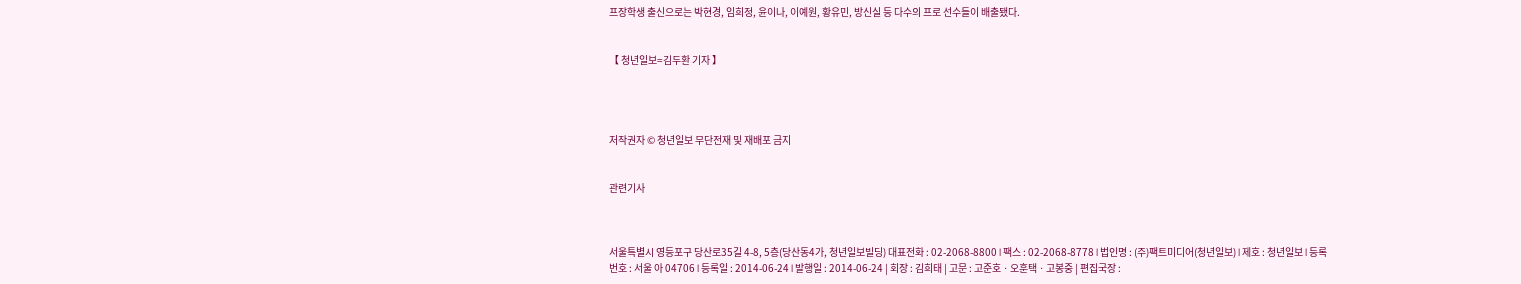프장학생 출신으로는 박현경, 임희정, 윤이나, 이예원, 황유민, 방신실 등 다수의 프로 선수들이 배출됐다.


【 청년일보=김두환 기자 】




저작권자 © 청년일보 무단전재 및 재배포 금지


관련기사



서울특별시 영등포구 당산로35길 4-8, 5층(당산동4가, 청년일보빌딩) 대표전화 : 02-2068-8800 l 팩스 : 02-2068-8778 l 법인명 : (주)팩트미디어(청년일보) l 제호 : 청년일보 l 등록번호 : 서울 아 04706 l 등록일 : 2014-06-24 l 발행일 : 2014-06-24 | 회장 : 김희태 | 고문 : 고준호ㆍ오훈택ㆍ고봉중 | 편집국장 :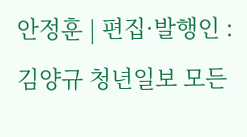안정훈 | 편집·발행인 : 김양규 청년일보 모든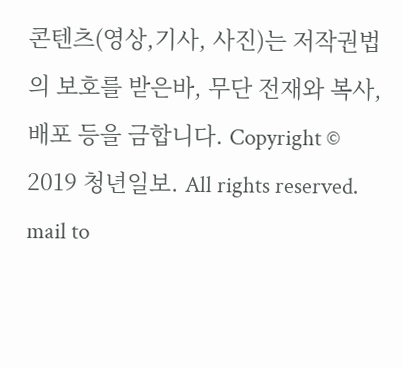콘텐츠(영상,기사, 사진)는 저작권법의 보호를 받은바, 무단 전재와 복사, 배포 등을 금합니다. Copyright © 2019 청년일보. All rights reserved. mail to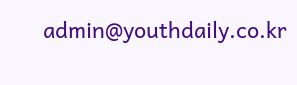admin@youthdaily.co.kr